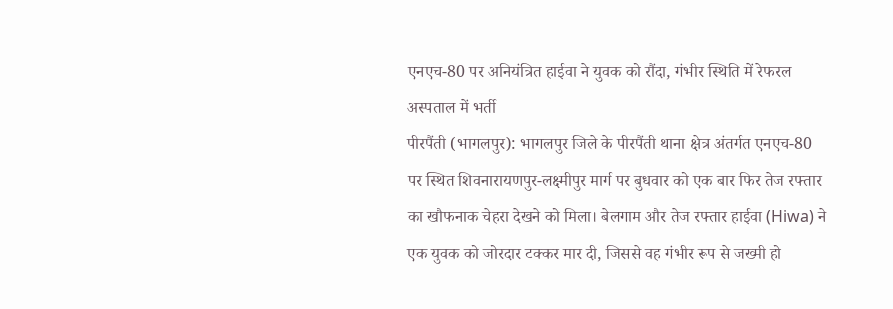एनएच-80 पर अनियंत्रित हाईवा ने युवक को रौंदा, गंभीर स्थिति में रेफरल अस्पताल में भर्ती
पीरपैंती (भागलपुर): भागलपुर जिले के पीरपैंती थाना क्षेत्र अंतर्गत एनएच-80 पर स्थित शिवनारायणपुर-लक्ष्मीपुर मार्ग पर बुधवार को एक बार फिर तेज रफ्तार का खौफनाक चेहरा देखने को मिला। बेलगाम और तेज रफ्तार हाईवा (Hiwa) ने एक युवक को जोरदार टक्कर मार दी, जिससे वह गंभीर रूप से जख्मी हो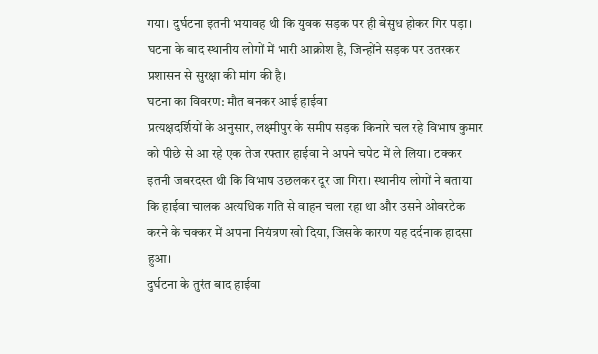गया। दुर्घटना इतनी भयावह थी कि युवक सड़क पर ही बेसुध होकर गिर पड़ा। घटना के बाद स्थानीय लोगों में भारी आक्रोश है, जिन्होंने सड़क पर उतरकर प्रशासन से सुरक्षा की मांग की है।
घटना का विवरण: मौत बनकर आई हाईवा
प्रत्यक्षदर्शियों के अनुसार, लक्ष्मीपुर के समीप सड़क किनारे चल रहे विभाष कुमार को पीछे से आ रहे एक तेज रफ्तार हाईवा ने अपने चपेट में ले लिया। टक्कर इतनी जबरदस्त थी कि विभाष उछलकर दूर जा गिरा। स्थानीय लोगों ने बताया कि हाईवा चालक अत्यधिक गति से वाहन चला रहा था और उसने ओवरटेक करने के चक्कर में अपना नियंत्रण खो दिया, जिसके कारण यह दर्दनाक हादसा हुआ।
दुर्घटना के तुरंत बाद हाईवा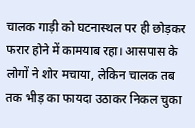चालक गाड़ी को घटनास्थल पर ही छोड़कर फरार होने में कामयाब रहा। आसपास के लोगों ने शोर मचाया, लेकिन चालक तब तक भीड़ का फायदा उठाकर निकल चुका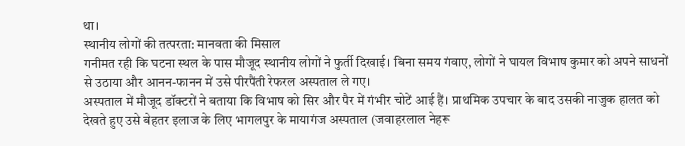था।
स्थानीय लोगों की तत्परता: मानवता की मिसाल
गनीमत रही कि घटना स्थल के पास मौजूद स्थानीय लोगों ने फुर्ती दिखाई। बिना समय गंवाए, लोगों ने घायल विभाष कुमार को अपने साधनों से उठाया और आनन-फानन में उसे पीरपैंती रेफरल अस्पताल ले गए।
अस्पताल में मौजूद डॉक्टरों ने बताया कि विभाष को सिर और पैर में गंभीर चोटें आई हैं। प्राथमिक उपचार के बाद उसकी नाजुक हालत को देखते हुए उसे बेहतर इलाज के लिए भागलपुर के मायागंज अस्पताल (जवाहरलाल नेहरू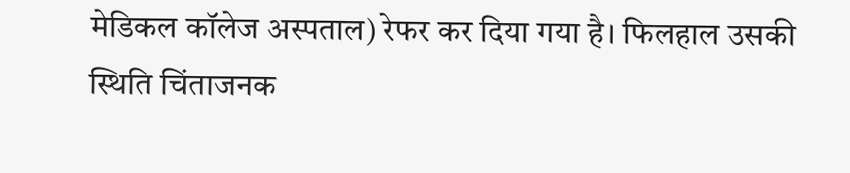मेडिकल कॉलेज अस्पताल) रेफर कर दिया गया है। फिलहाल उसकी स्थिति चिंताजनक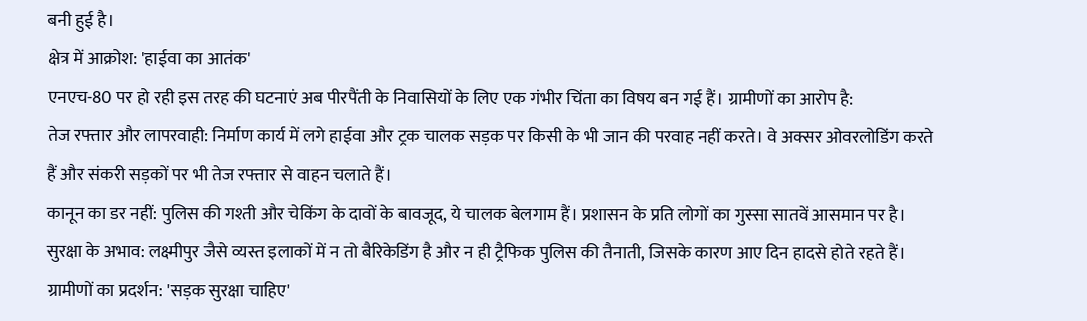बनी हुई है।
क्षेत्र में आक्रोश: 'हाईवा का आतंक'
एनएच-80 पर हो रही इस तरह की घटनाएं अब पीरपैंती के निवासियों के लिए एक गंभीर चिंता का विषय बन गई हैं। ग्रामीणों का आरोप है:
तेज रफ्तार और लापरवाही: निर्माण कार्य में लगे हाईवा और ट्रक चालक सड़क पर किसी के भी जान की परवाह नहीं करते। वे अक्सर ओवरलोडिंग करते हैं और संकरी सड़कों पर भी तेज रफ्तार से वाहन चलाते हैं।
कानून का डर नहीं: पुलिस की गश्ती और चेकिंग के दावों के बावजूद, ये चालक बेलगाम हैं। प्रशासन के प्रति लोगों का गुस्सा सातवें आसमान पर है।
सुरक्षा के अभाव: लक्ष्मीपुर जैसे व्यस्त इलाकों में न तो बैरिकेडिंग है और न ही ट्रैफिक पुलिस की तैनाती, जिसके कारण आए दिन हादसे होते रहते हैं।
ग्रामीणों का प्रदर्शन: 'सड़क सुरक्षा चाहिए'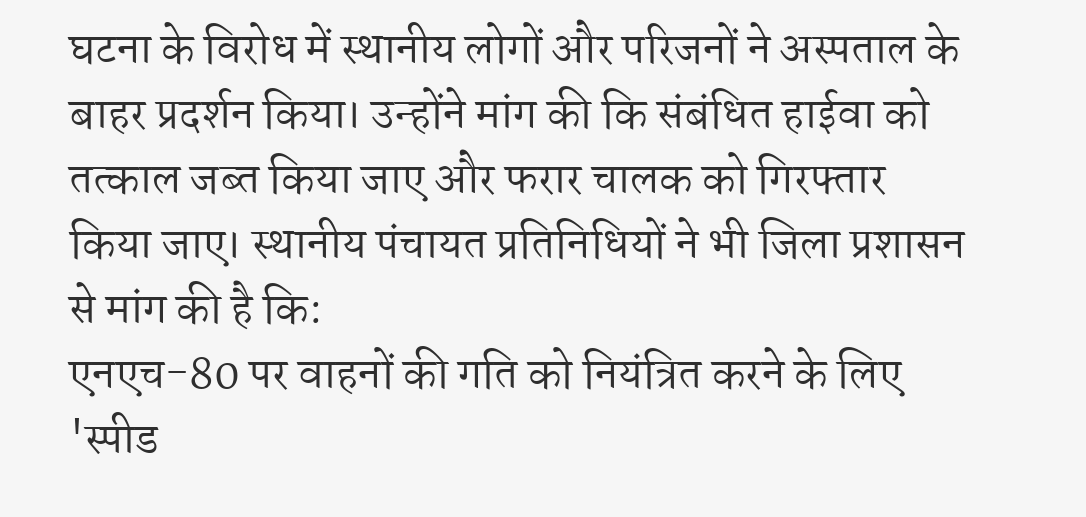घटना के विरोध में स्थानीय लोगों और परिजनों ने अस्पताल के बाहर प्रदर्शन किया। उन्होंने मांग की कि संबंधित हाईवा को तत्काल जब्त किया जाए और फरार चालक को गिरफ्तार किया जाए। स्थानीय पंचायत प्रतिनिधियों ने भी जिला प्रशासन से मांग की है कि:
एनएच-80 पर वाहनों की गति को नियंत्रित करने के लिए 'स्पीड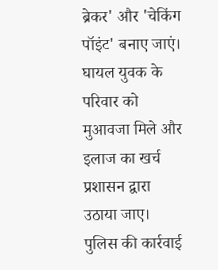ब्रेकर' और 'चेकिंग पॉइंट' बनाए जाएं।
घायल युवक के परिवार को मुआवजा मिले और इलाज का खर्च प्रशासन द्वारा उठाया जाए।
पुलिस की कार्रवाई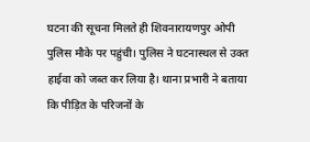घटना की सूचना मिलते ही शिवनारायणपुर ओपी पुलिस मौके पर पहुंची। पुलिस ने घटनास्थल से उक्त हाईवा को जब्त कर लिया है। थाना प्रभारी ने बताया कि पीड़ित के परिजनों के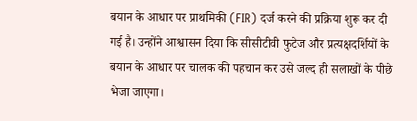बयान के आधार पर प्राथमिकी (FIR) दर्ज करने की प्रक्रिया शुरू कर दी गई है। उन्होंने आश्वासन दिया कि सीसीटीवी फुटेज और प्रत्यक्षदर्शियों के बयान के आधार पर चालक की पहचान कर उसे जल्द ही सलाखों के पीछे भेजा जाएगा।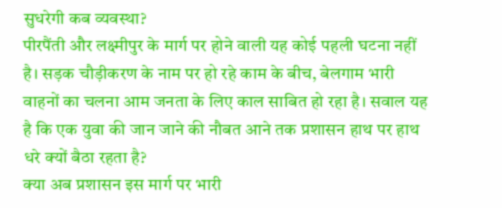सुधरेगी कब व्यवस्था?
पीरपैंती और लक्ष्मीपुर के मार्ग पर होने वाली यह कोई पहली घटना नहीं है। सड़क चौड़ीकरण के नाम पर हो रहे काम के बीच, बेलगाम भारी वाहनों का चलना आम जनता के लिए काल साबित हो रहा है। सवाल यह है कि एक युवा की जान जाने की नौबत आने तक प्रशासन हाथ पर हाथ धरे क्यों बैठा रहता है?
क्या अब प्रशासन इस मार्ग पर भारी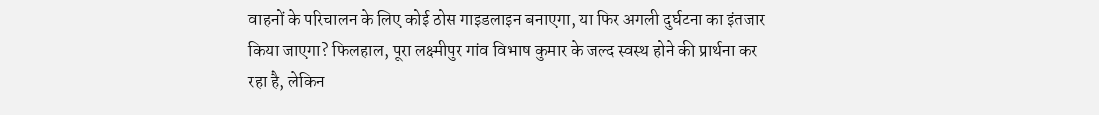वाहनों के परिचालन के लिए कोई ठोस गाइडलाइन बनाएगा, या फिर अगली दुर्घटना का इंतजार किया जाएगा? फिलहाल, पूरा लक्ष्मीपुर गांव विभाष कुमार के जल्द स्वस्थ होने की प्रार्थना कर रहा है, लेकिन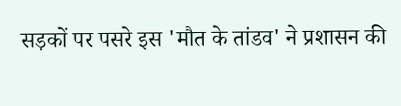सड़कों पर पसरे इस 'मौत के तांडव' ने प्रशासन की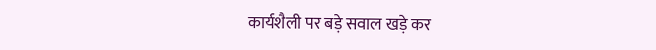कार्यशैली पर बड़े सवाल खड़े कर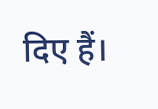दिए हैं।